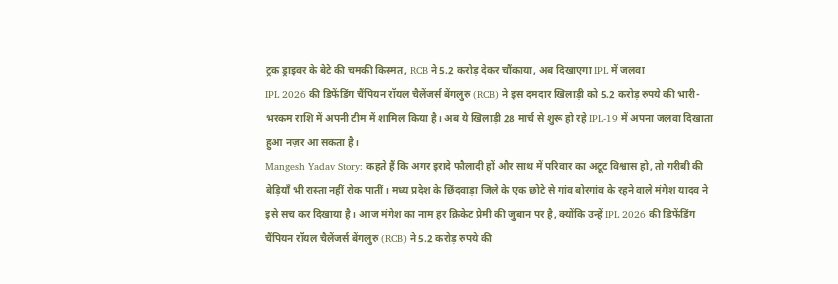ट्रक ड्राइवर के बेटे की चमकी किस्मत, RCB ने 5.2 करोड़ देकर चौंकाया, अब दिखाएगा IPL में जलवा
IPL 2026 की डिफेंडिंग चैंपियन रॉयल चैलेंजर्स बेंगलुरु (RCB) ने इस दमदार खिलाड़ी को 5.2 करोड़ रुपये की भारी-भरकम राशि में अपनी टीम में शामिल किया है। अब ये खिलाड़ी 28 मार्च से शुरू हो रहे IPL-19 में अपना जलवा दिखाता हुआ नज़र आ सकता है।
Mangesh Yadav Story: कहते हैं कि अगर इरादे फौलादी हों और साथ में परिवार का अटूट विश्वास हो, तो गरीबी की बेड़ियाँ भी रास्ता नहीं रोक पातीं। मध्य प्रदेश के छिंदवाड़ा जिले के एक छोटे से गांव बोरगांव के रहने वाले मंगेश यादव ने इसे सच कर दिखाया है। आज मंगेश का नाम हर क्रिकेट प्रेमी की जुबान पर है, क्योंकि उन्हें IPL 2026 की डिफेंडिंग चैंपियन रॉयल चैलेंजर्स बेंगलुरु (RCB) ने 5.2 करोड़ रुपये की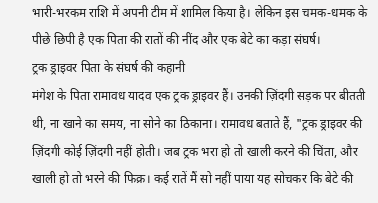भारी-भरकम राशि में अपनी टीम में शामिल किया है। लेकिन इस चमक-धमक के पीछे छिपी है एक पिता की रातों की नींद और एक बेटे का कड़ा संघर्ष।
ट्रक ड्राइवर पिता के संघर्ष की कहानी
मंगेश के पिता रामावध यादव एक ट्रक ड्राइवर हैं। उनकी ज़िंदगी सड़क पर बीतती थी, ना खाने का समय, ना सोने का ठिकाना। रामावध बताते हैं, "ट्रक ड्राइवर की ज़िंदगी कोई ज़िंदगी नहीं होती। जब ट्रक भरा हो तो खाली करने की चिंता, और खाली हो तो भरने की फिक्र। कई रातें मैं सो नहीं पाया यह सोचकर कि बेटे की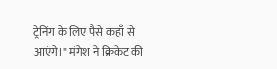ट्रेनिंग के लिए पैसे कहाँ से आएंगे।" मंगेश ने क्रिकेट की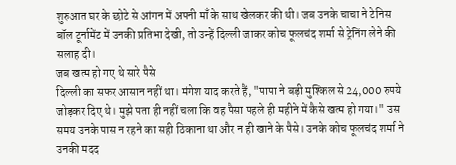शुरुआत घर के छोटे से आंगन में अपनी माँ के साथ खेलकर की थी। जब उनके चाचा ने टेनिस बॉल टूर्नामेंट में उनकी प्रतिभा देखी, तो उन्हें दिल्ली जाकर कोच फूलचंद शर्मा से ट्रेनिंग लेने की सलाह दी।
जब खत्म हो गए थे सारे पैसे
दिल्ली का सफर आसान नहीं था। मंगेश याद करते हैं, "पापा ने बड़ी मुश्किल से 24,000 रुपये जोड़कर दिए थे। मुझे पता ही नहीं चला कि वह पैसा पहले ही महीने में कैसे खत्म हो गया।" उस समय उनके पास न रहने का सही ठिकाना था और न ही खाने के पैसे। उनके कोच फूलचंद शर्मा ने उनकी मदद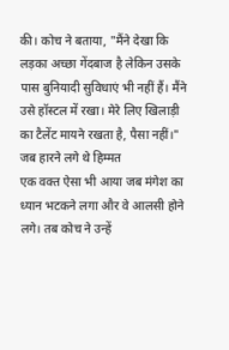की। कोच ने बताया, "मैंने देखा कि लड़का अच्छा गेंदबाज है लेकिन उसके पास बुनियादी सुविधाएं भी नहीं हैं। मैंने उसे हॉस्टल में रखा। मेरे लिए खिलाड़ी का टैलेंट मायने रखता है, पैसा नहीं।"
जब हारने लगे थे हिम्मत
एक वक्त ऐसा भी आया जब मंगेश का ध्यान भटकने लगा और वे आलसी होने लगे। तब कोच ने उन्हें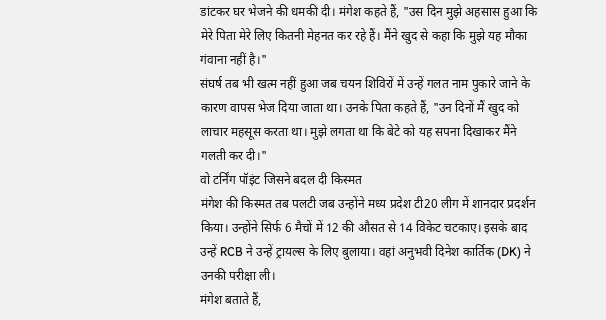डांटकर घर भेजने की धमकी दी। मंगेश कहते हैं, "उस दिन मुझे अहसास हुआ कि मेरे पिता मेरे लिए कितनी मेहनत कर रहे हैं। मैंने खुद से कहा कि मुझे यह मौका गंवाना नहीं है।"
संघर्ष तब भी खत्म नहीं हुआ जब चयन शिविरों में उन्हें गलत नाम पुकारे जाने के कारण वापस भेज दिया जाता था। उनके पिता कहते हैं, "उन दिनों मैं खुद को लाचार महसूस करता था। मुझे लगता था कि बेटे को यह सपना दिखाकर मैंने गलती कर दी।"
वो टर्निंग पॉइंट जिसने बदल दी किस्मत
मंगेश की किस्मत तब पलटी जब उन्होंने मध्य प्रदेश टी20 लीग में शानदार प्रदर्शन किया। उन्होंने सिर्फ 6 मैचों में 12 की औसत से 14 विकेट चटकाए। इसके बाद उन्हें RCB ने उन्हें ट्रायल्स के लिए बुलाया। वहां अनुभवी दिनेश कार्तिक (DK) ने उनकी परीक्षा ली।
मंगेश बताते हैं,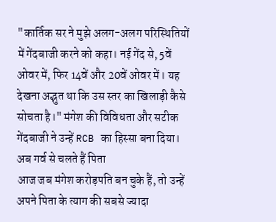"कार्तिक सर ने मुझे अलग-अलग परिस्थितियों में गेंदबाजी करने को कहा। नई गेंद से, 5वें ओवर में, फिर 14वें और 20वें ओवर में। यह देखना अद्भुत था कि उस स्तर का खिलाड़ी कैसे सोचता है।" मंगेश की विविधता और सटीक गेंदबाजी ने उन्हें RCB का हिस्सा बना दिया।
अब गर्व से चलते हैं पिता
आज जब मंगेश करोड़पति बन चुके हैं, तो उन्हें अपने पिता के त्याग की सबसे ज्यादा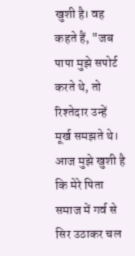खुशी है। वह कहते हैं, "जब पापा मुझे सपोर्ट करते थे, तो रिश्तेदार उन्हें मूर्ख समझते थे। आज मुझे खुशी है कि मेरे पिता समाज में गर्व से सिर उठाकर चल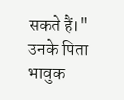सकते हैं।" उनके पिता भावुक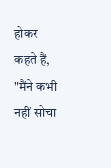होकर कहते हैं, "मैंने कभी नहीं सोचा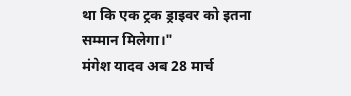था कि एक ट्रक ड्राइवर को इतना सम्मान मिलेगा।"
मंगेश यादव अब 28 मार्च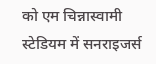को एम चिन्नास्वामी स्टेडियम में सनराइजर्स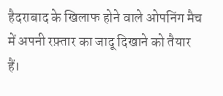हैदराबाद के खिलाफ होने वाले ओपनिंग मैच में अपनी रफ़्तार का जादू दिखाने को तैयार हैं।